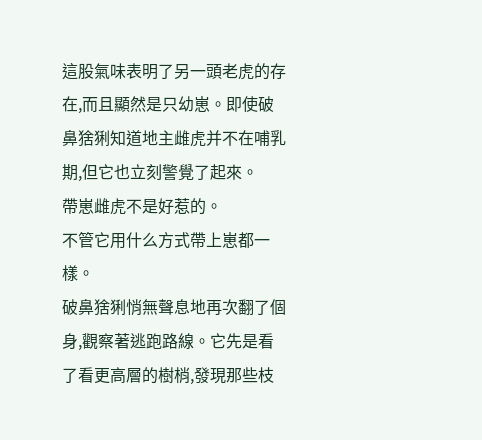這股氣味表明了另一頭老虎的存在,而且顯然是只幼崽。即使破鼻猞猁知道地主雌虎并不在哺乳期,但它也立刻警覺了起來。
帶崽雌虎不是好惹的。
不管它用什么方式帶上崽都一樣。
破鼻猞猁悄無聲息地再次翻了個身,觀察著逃跑路線。它先是看了看更高層的樹梢,發現那些枝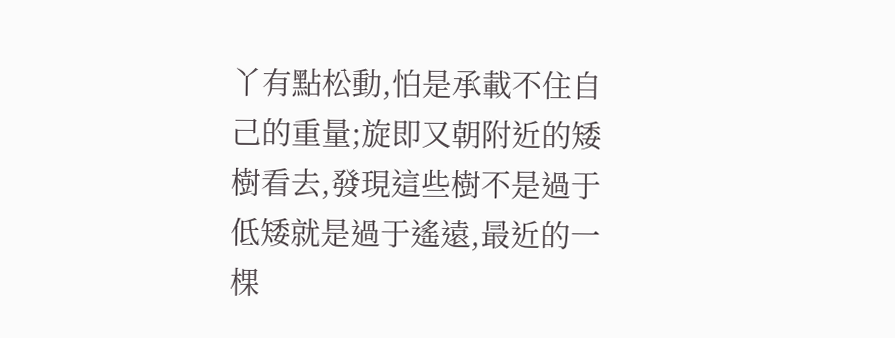丫有點松動,怕是承載不住自己的重量;旋即又朝附近的矮樹看去,發現這些樹不是過于低矮就是過于遙遠,最近的一棵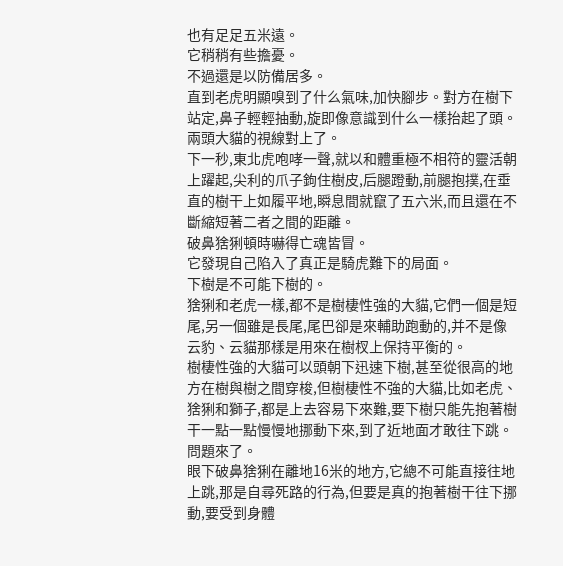也有足足五米遠。
它稍稍有些擔憂。
不過還是以防備居多。
直到老虎明顯嗅到了什么氣味,加快腳步。對方在樹下站定,鼻子輕輕抽動,旋即像意識到什么一樣抬起了頭。
兩頭大貓的視線對上了。
下一秒,東北虎咆哮一聲,就以和體重極不相符的靈活朝上躍起,尖利的爪子鉤住樹皮,后腿蹬動,前腿抱撲,在垂直的樹干上如履平地,瞬息間就竄了五六米,而且還在不斷縮短著二者之間的距離。
破鼻猞猁頓時嚇得亡魂皆冒。
它發現自己陷入了真正是騎虎難下的局面。
下樹是不可能下樹的。
猞猁和老虎一樣,都不是樹棲性強的大貓,它們一個是短尾,另一個雖是長尾,尾巴卻是來輔助跑動的,并不是像云豹、云貓那樣是用來在樹杈上保持平衡的。
樹棲性強的大貓可以頭朝下迅速下樹,甚至從很高的地方在樹與樹之間穿梭,但樹棲性不強的大貓,比如老虎、猞猁和獅子,都是上去容易下來難,要下樹只能先抱著樹干一點一點慢慢地挪動下來,到了近地面才敢往下跳。
問題來了。
眼下破鼻猞猁在離地16米的地方,它總不可能直接往地上跳,那是自尋死路的行為,但要是真的抱著樹干往下挪動,要受到身體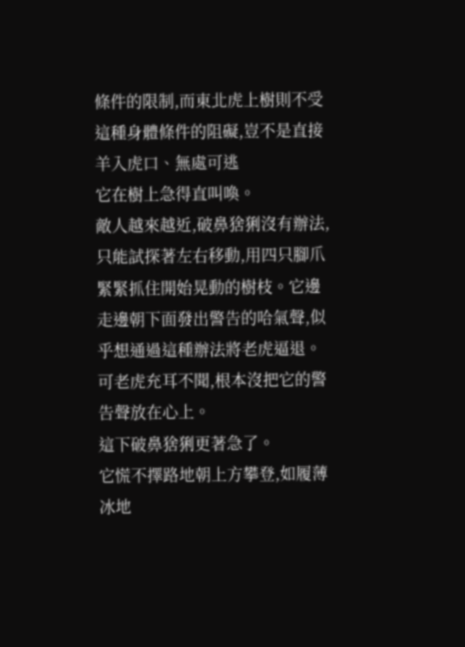條件的限制,而東北虎上樹則不受這種身體條件的阻礙,豈不是直接羊入虎口、無處可逃
它在樹上急得直叫喚。
敵人越來越近,破鼻猞猁沒有辦法,只能試探著左右移動,用四只腳爪緊緊抓住開始晃動的樹枝。它邊走邊朝下面發出警告的哈氣聲,似乎想通過這種辦法將老虎逼退。可老虎充耳不聞,根本沒把它的警告聲放在心上。
這下破鼻猞猁更著急了。
它慌不擇路地朝上方攀登,如履薄冰地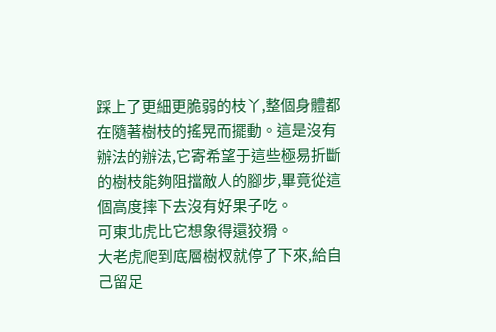踩上了更細更脆弱的枝丫,整個身體都在隨著樹枝的搖晃而擺動。這是沒有辦法的辦法,它寄希望于這些極易折斷的樹枝能夠阻擋敵人的腳步,畢竟從這個高度摔下去沒有好果子吃。
可東北虎比它想象得還狡猾。
大老虎爬到底層樹杈就停了下來,給自己留足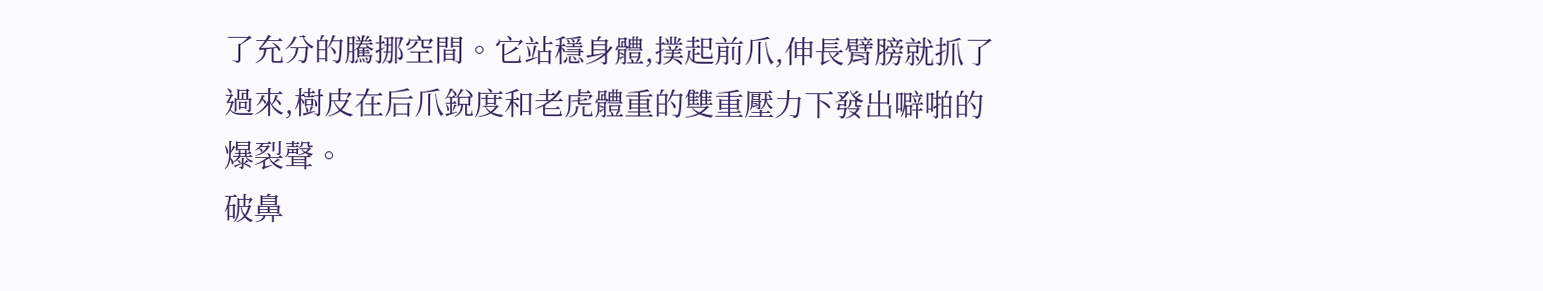了充分的騰挪空間。它站穩身體,撲起前爪,伸長臂膀就抓了過來,樹皮在后爪銳度和老虎體重的雙重壓力下發出噼啪的爆裂聲。
破鼻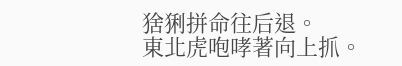猞猁拼命往后退。
東北虎咆哮著向上抓。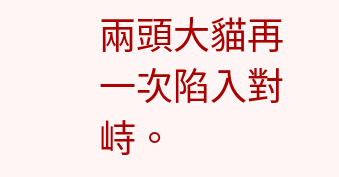兩頭大貓再一次陷入對峙。